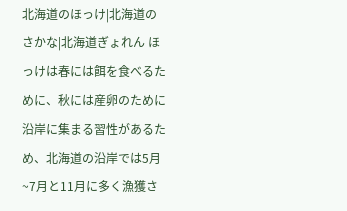北海道のほっけ|北海道のさかな|北海道ぎょれん ほっけは春には餌を食べるために、秋には産卵のために沿岸に集まる習性があるため、北海道の沿岸では5月~7月と11月に多く漁獲さ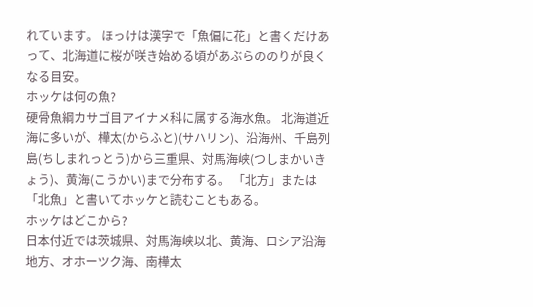れています。 ほっけは漢字で「魚偏に花」と書くだけあって、北海道に桜が咲き始める頃があぶらののりが良くなる目安。
ホッケは何の魚?
硬骨魚綱カサゴ目アイナメ科に属する海水魚。 北海道近海に多いが、樺太(からふと)(サハリン)、沿海州、千島列島(ちしまれっとう)から三重県、対馬海峡(つしまかいきょう)、黄海(こうかい)まで分布する。 「北方」または「北魚」と書いてホッケと読むこともある。
ホッケはどこから?
日本付近では茨城県、対馬海峡以北、黄海、ロシア沿海地方、オホーツク海、南樺太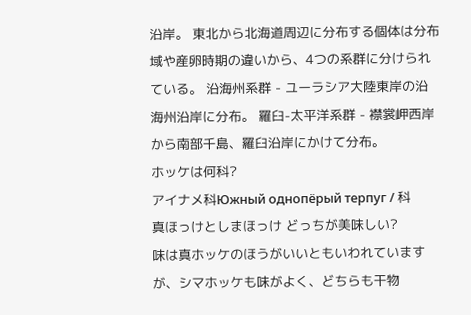沿岸。 東北から北海道周辺に分布する個体は分布域や産卵時期の違いから、4つの系群に分けられている。 沿海州系群 - ユーラシア大陸東岸の沿海州沿岸に分布。 羅臼-太平洋系群 - 襟裳岬西岸から南部千島、羅臼沿岸にかけて分布。
ホッケは何科?
アイナメ科Южный однопёрый терпуг / 科
真ほっけとしまほっけ どっちが美味しい?
味は真ホッケのほうがいいともいわれていますが、シマホッケも味がよく、どちらも干物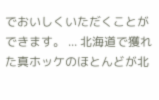でおいしくいただくことができます。 ... 北海道で獲れた真ホッケのほとんどが北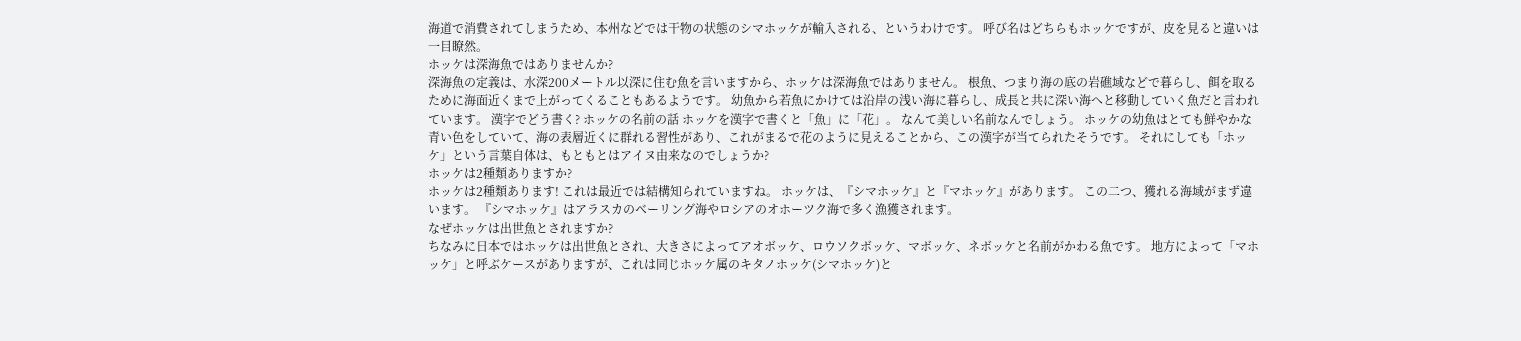海道で消費されてしまうため、本州などでは干物の状態のシマホッケが輸入される、というわけです。 呼び名はどちらもホッケですが、皮を見ると違いは一目瞭然。
ホッケは深海魚ではありませんか?
深海魚の定義は、水深200メートル以深に住む魚を言いますから、ホッケは深海魚ではありません。 根魚、つまり海の底の岩礁域などで暮らし、餌を取るために海面近くまで上がってくることもあるようです。 幼魚から若魚にかけては沿岸の浅い海に暮らし、成長と共に深い海へと移動していく魚だと言われています。 漢字でどう書く? ホッケの名前の話 ホッケを漢字で書くと「魚」に「花」。 なんて美しい名前なんでしょう。 ホッケの幼魚はとても鮮やかな青い色をしていて、海の表層近くに群れる習性があり、これがまるで花のように見えることから、この漢字が当てられたそうです。 それにしても「ホッケ」という言葉自体は、もともとはアイヌ由来なのでしょうか?
ホッケは2種類ありますか?
ホッケは2種類あります! これは最近では結構知られていますね。 ホッケは、『シマホッケ』と『マホッケ』があります。 この二つ、獲れる海域がまず違います。 『シマホッケ』はアラスカのベーリング海やロシアのオホーツク海で多く漁獲されます。
なぜホッケは出世魚とされますか?
ちなみに日本ではホッケは出世魚とされ、大きさによってアオボッケ、ロウソクボッケ、マボッケ、ネボッケと名前がかわる魚です。 地方によって「マホッケ」と呼ぶケースがありますが、これは同じホッケ属のキタノホッケ(シマホッケ)と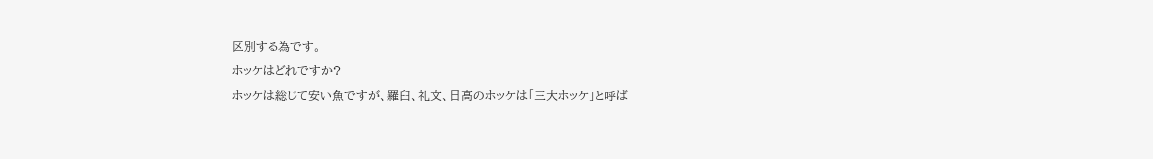区別する為です。
ホッケはどれですか?
ホッケは総じて安い魚ですが、羅臼、礼文、日高のホッケは「三大ホッケ」と呼ば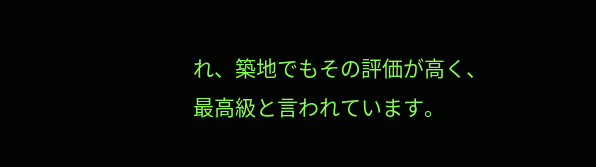れ、築地でもその評価が高く、最高級と言われています。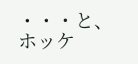・・・と、ホッケ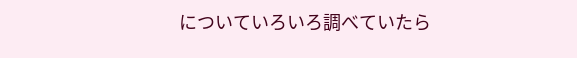についていろいろ調べていたら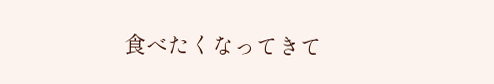食べたくなってきて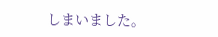しまいました。